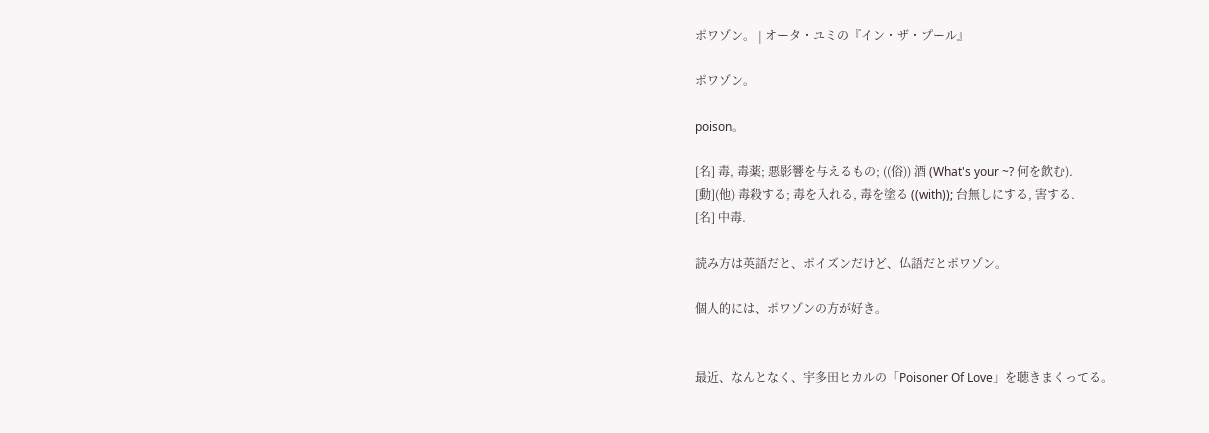ポワゾン。 | オータ・ユミの『イン・ザ・プール』

ポワゾン。

poison。

[名] 毒, 毒薬; 悪影響を与えるもの; ((俗)) 酒 (What's your ~? 何を飲む).
[動](他) 毒殺する; 毒を入れる, 毒を塗る ((with)); 台無しにする, 害する.
[名] 中毒.

読み方は英語だと、ポイズンだけど、仏語だとポワゾン。

個人的には、ポワゾンの方が好き。


最近、なんとなく、宇多田ヒカルの「Poisoner Of Love」を聴きまくってる。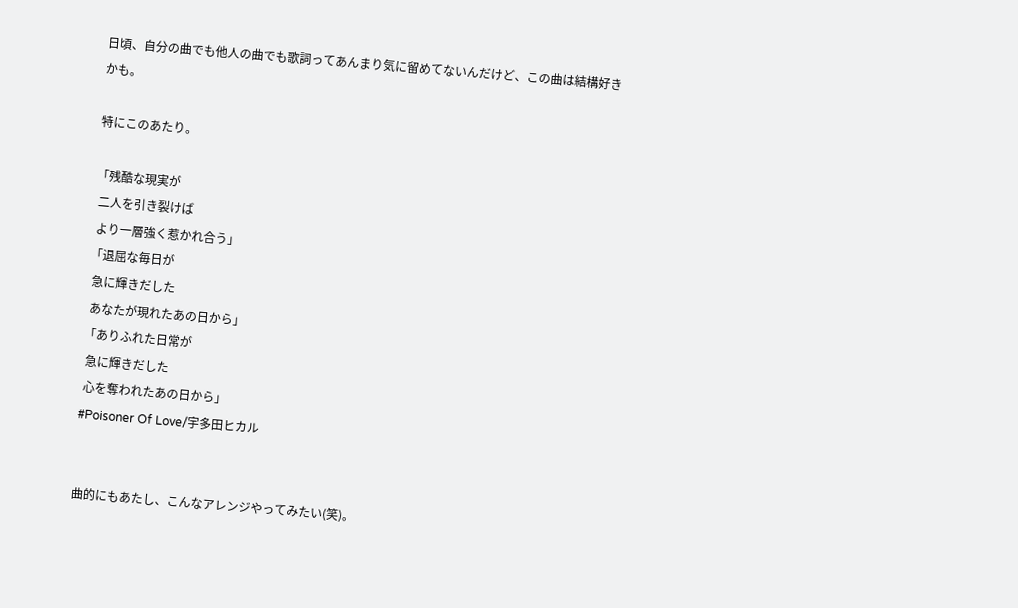日頃、自分の曲でも他人の曲でも歌詞ってあんまり気に留めてないんだけど、この曲は結構好きかも。

特にこのあたり。

「残酷な現実が
 二人を引き裂けば
 より一層強く惹かれ合う」
「退屈な毎日が
 急に輝きだした
 あなたが現れたあの日から」
「ありふれた日常が
 急に輝きだした
 心を奪われたあの日から」
#Poisoner Of Love/宇多田ヒカル


曲的にもあたし、こんなアレンジやってみたい(笑)。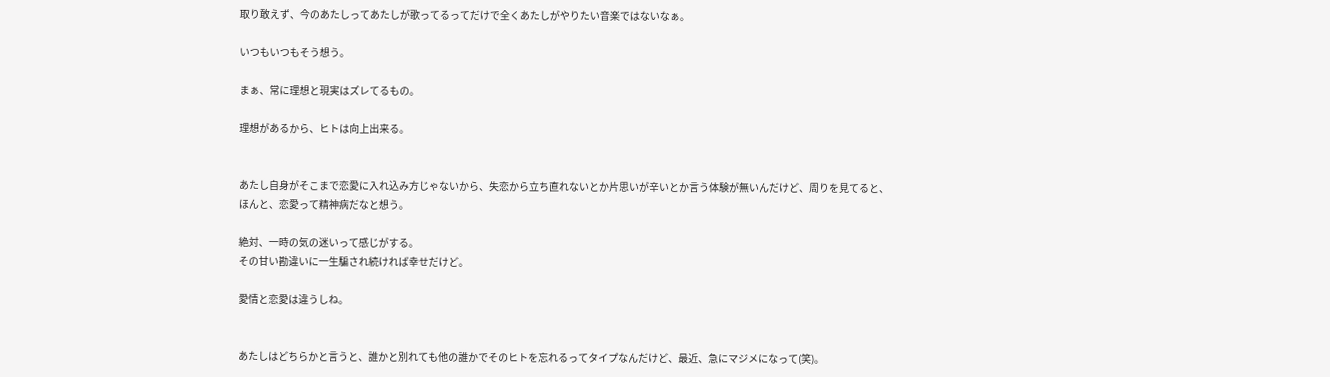取り敢えず、今のあたしってあたしが歌ってるってだけで全くあたしがやりたい音楽ではないなぁ。

いつもいつもそう想う。

まぁ、常に理想と現実はズレてるもの。

理想があるから、ヒトは向上出来る。


あたし自身がそこまで恋愛に入れ込み方じゃないから、失恋から立ち直れないとか片思いが辛いとか言う体験が無いんだけど、周りを見てると、ほんと、恋愛って精神病だなと想う。

絶対、一時の気の迷いって感じがする。
その甘い勘違いに一生騙され続ければ幸せだけど。

愛情と恋愛は違うしね。


あたしはどちらかと言うと、誰かと別れても他の誰かでそのヒトを忘れるってタイプなんだけど、最近、急にマジメになって(笑)。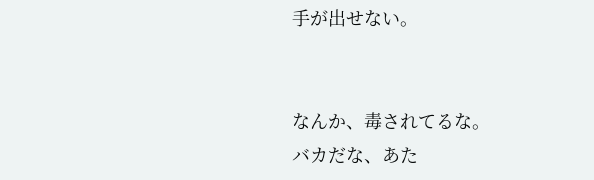手が出せない。


なんか、毒されてるな。
バカだな、あた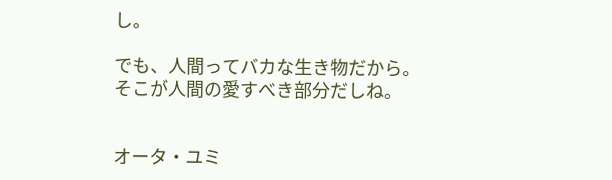し。

でも、人間ってバカな生き物だから。
そこが人間の愛すべき部分だしね。


オータ・ユミ